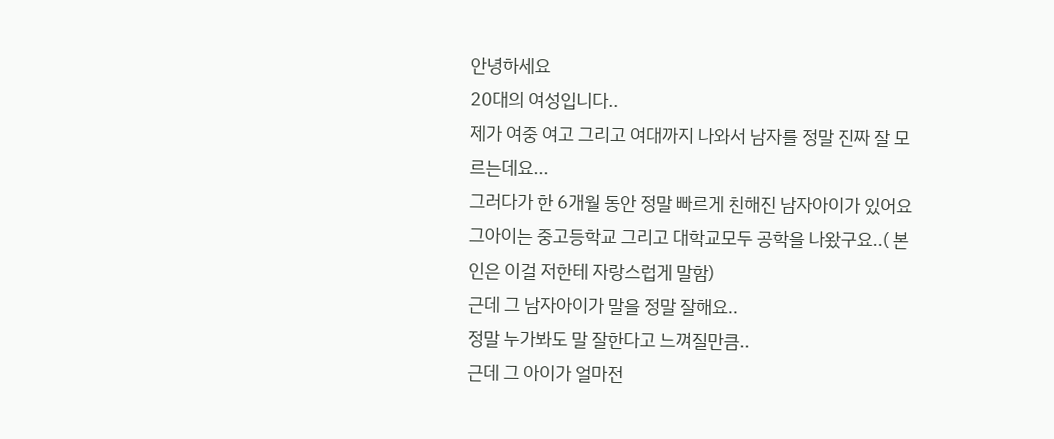안녕하세요
20대의 여성입니다..
제가 여중 여고 그리고 여대까지 나와서 남자를 정말 진짜 잘 모르는데요...
그러다가 한 6개월 동안 정말 빠르게 친해진 남자아이가 있어요
그아이는 중고등학교 그리고 대학교모두 공학을 나왔구요..( 본인은 이걸 저한테 자랑스럽게 말함)
근데 그 남자아이가 말을 정말 잘해요..
정말 누가봐도 말 잘한다고 느껴질만큼..
근데 그 아이가 얼마전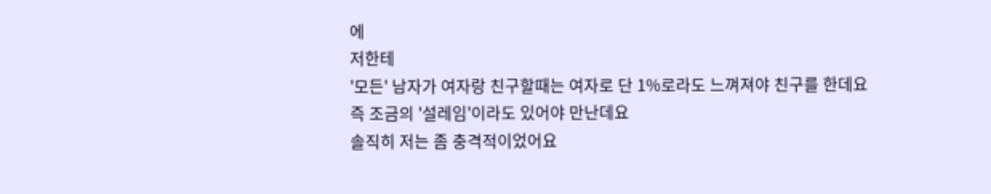에
저한테
'모든' 남자가 여자랑 친구할때는 여자로 단 1%로라도 느껴져야 친구를 한데요
즉 조금의 '설레임'이라도 있어야 만난데요
솔직히 저는 좀 충격적이었어요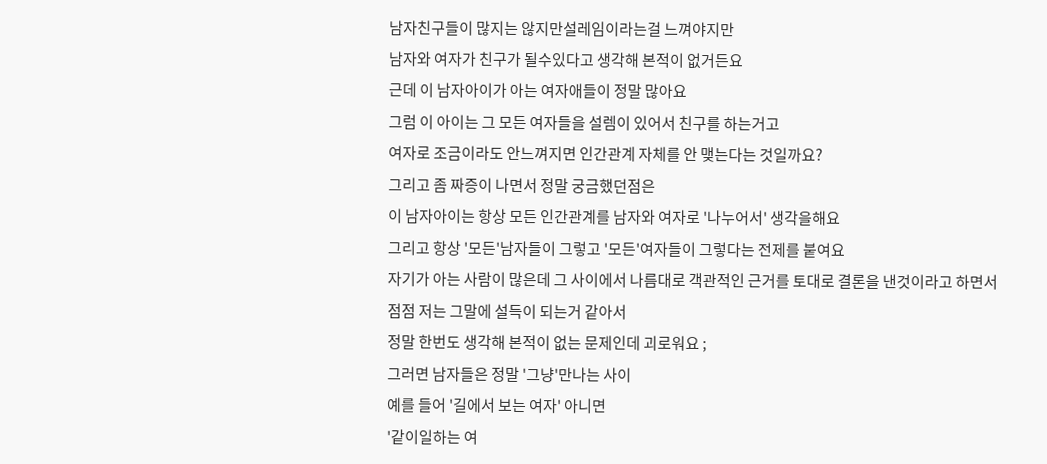남자친구들이 많지는 않지만설레임이라는걸 느껴야지만
남자와 여자가 친구가 될수있다고 생각해 본적이 없거든요
근데 이 남자아이가 아는 여자애들이 정말 많아요
그럼 이 아이는 그 모든 여자들을 설렘이 있어서 친구를 하는거고
여자로 조금이라도 안느껴지면 인간관계 자체를 안 맺는다는 것일까요?
그리고 좀 짜증이 나면서 정말 궁금했던점은
이 남자아이는 항상 모든 인간관계를 남자와 여자로 '나누어서' 생각을해요
그리고 항상 '모든'남자들이 그렇고 '모든'여자들이 그렇다는 전제를 붙여요
자기가 아는 사람이 많은데 그 사이에서 나름대로 객관적인 근거를 토대로 결론을 낸것이라고 하면서
점점 저는 그말에 설득이 되는거 같아서
정말 한번도 생각해 본적이 없는 문제인데 괴로워요 ;
그러면 남자들은 정말 '그냥'만나는 사이
예를 들어 '길에서 보는 여자' 아니면
'같이일하는 여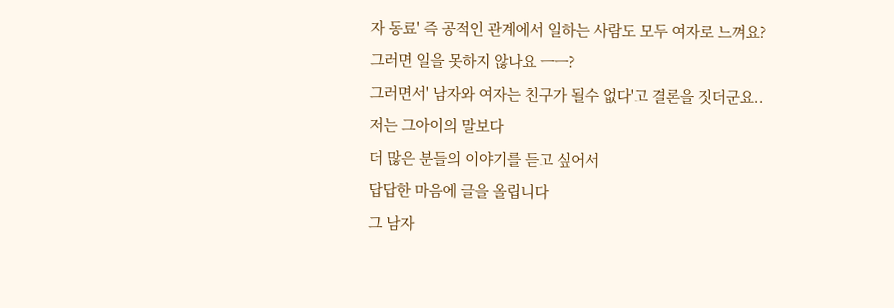자 동료' 즉 공적인 관계에서 일하는 사람도 모두 여자로 느껴요?
그러면 일을 못하지 않나요 ㅡㅡ?
그러면서' 남자와 여자는 친구가 될수 없다'고 결론을 짓더군요..
저는 그아이의 말보다
더 많은 분들의 이야기를 듣고 싶어서
답답한 마음에 글을 올립니다
그 남자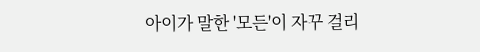아이가 말한 '모든'이 자꾸 걸리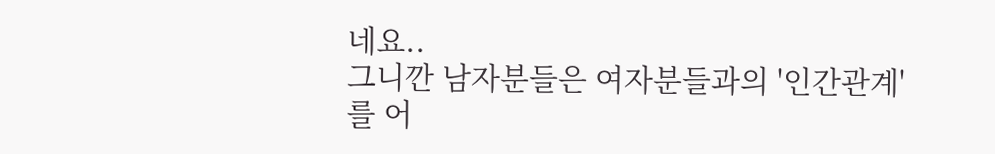네요..
그니깐 남자분들은 여자분들과의 '인간관계'를 어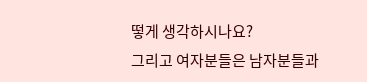떻게 생각하시나요?
그리고 여자분들은 남자분들과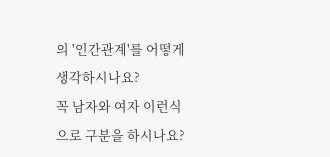의 '인간관계'를 어떻게 생각하시나요?
꼭 남자와 여자 이런식으로 구분을 하시나요?